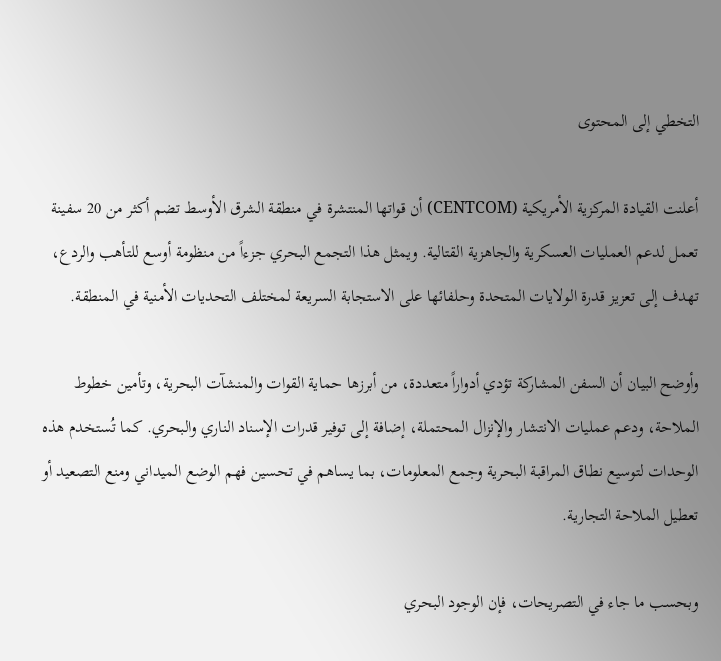التخطي إلى المحتوى

أعلنت القيادة المركزية الأمريكية (CENTCOM) أن قواتها المنتشرة في منطقة الشرق الأوسط تضم أكثر من 20 سفينة تعمل لدعم العمليات العسكرية والجاهزية القتالية. ويمثل هذا التجمع البحري جزءاً من منظومة أوسع للتأهب والردع، تهدف إلى تعزيز قدرة الولايات المتحدة وحلفائها على الاستجابة السريعة لمختلف التحديات الأمنية في المنطقة.

وأوضح البيان أن السفن المشاركة تؤدي أدواراً متعددة، من أبرزها حماية القوات والمنشآت البحرية، وتأمين خطوط الملاحة، ودعم عمليات الانتشار والإنزال المحتملة، إضافة إلى توفير قدرات الإسناد الناري والبحري. كما تُستخدم هذه الوحدات لتوسيع نطاق المراقبة البحرية وجمع المعلومات، بما يساهم في تحسين فهم الوضع الميداني ومنع التصعيد أو تعطيل الملاحة التجارية.

وبحسب ما جاء في التصريحات، فإن الوجود البحري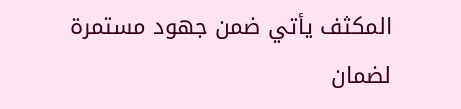المكثف يأتي ضمن جهود مستمرة لضمان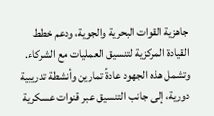جاهزية القوات البحرية والجوية، ودعم خطط القيادة المركزية لتنسيق العمليات مع الشركاء. وتشمل هذه الجهود عادةً تمارين وأنشطة تدريبية دورية، إلى جانب التنسيق عبر قنوات عسكرية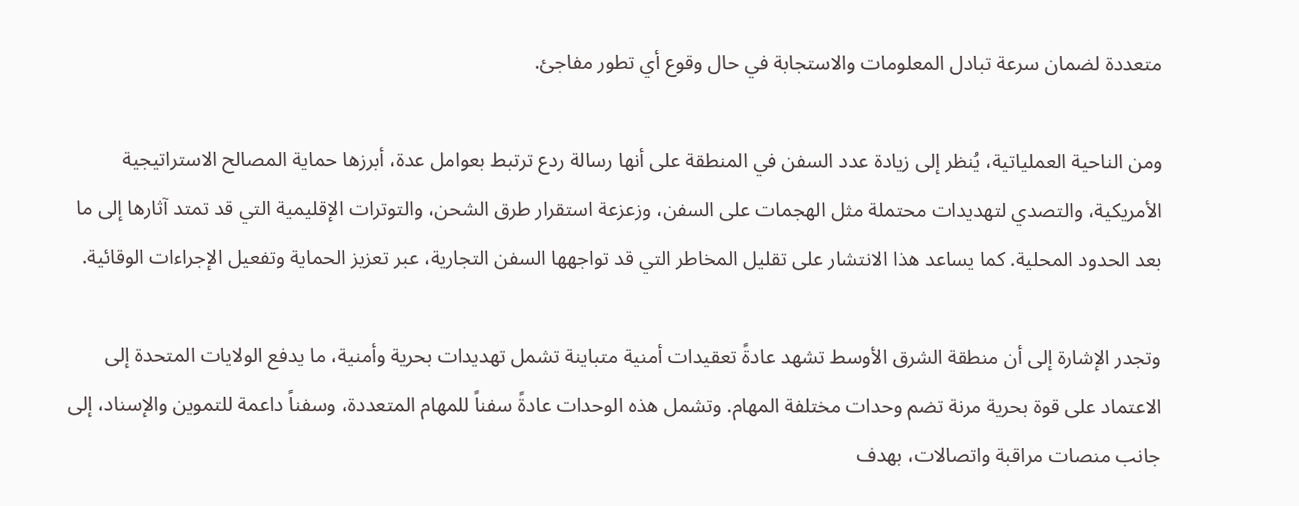متعددة لضمان سرعة تبادل المعلومات والاستجابة في حال وقوع أي تطور مفاجئ.

ومن الناحية العملياتية، يُنظر إلى زيادة عدد السفن في المنطقة على أنها رسالة ردع ترتبط بعوامل عدة، أبرزها حماية المصالح الاستراتيجية الأمريكية، والتصدي لتهديدات محتملة مثل الهجمات على السفن، وزعزعة استقرار طرق الشحن، والتوترات الإقليمية التي قد تمتد آثارها إلى ما بعد الحدود المحلية. كما يساعد هذا الانتشار على تقليل المخاطر التي قد تواجهها السفن التجارية، عبر تعزيز الحماية وتفعيل الإجراءات الوقائية.

وتجدر الإشارة إلى أن منطقة الشرق الأوسط تشهد عادةً تعقيدات أمنية متباينة تشمل تهديدات بحرية وأمنية، ما يدفع الولايات المتحدة إلى الاعتماد على قوة بحرية مرنة تضم وحدات مختلفة المهام. وتشمل هذه الوحدات عادةً سفناً للمهام المتعددة، وسفناً داعمة للتموين والإسناد، إلى جانب منصات مراقبة واتصالات، بهدف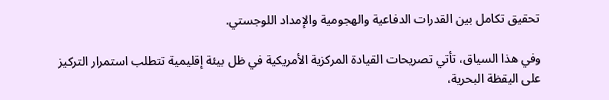تحقيق تكامل بين القدرات الدفاعية والهجومية والإمداد اللوجستي.

وفي هذا السياق، تأتي تصريحات القيادة المركزية الأمريكية في ظل بيئة إقليمية تتطلب استمرار التركيز على اليقظة البحرية،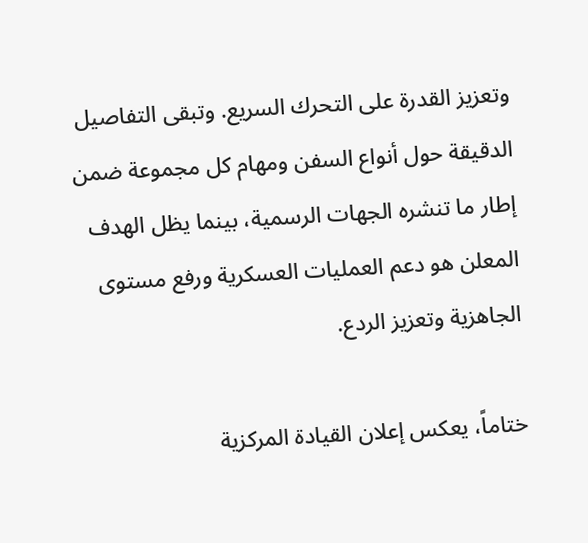وتعزيز القدرة على التحرك السريع. وتبقى التفاصيل الدقيقة حول أنواع السفن ومهام كل مجموعة ضمن إطار ما تنشره الجهات الرسمية، بينما يظل الهدف المعلن هو دعم العمليات العسكرية ورفع مستوى الجاهزية وتعزيز الردع.

ختاماً، يعكس إعلان القيادة المركزية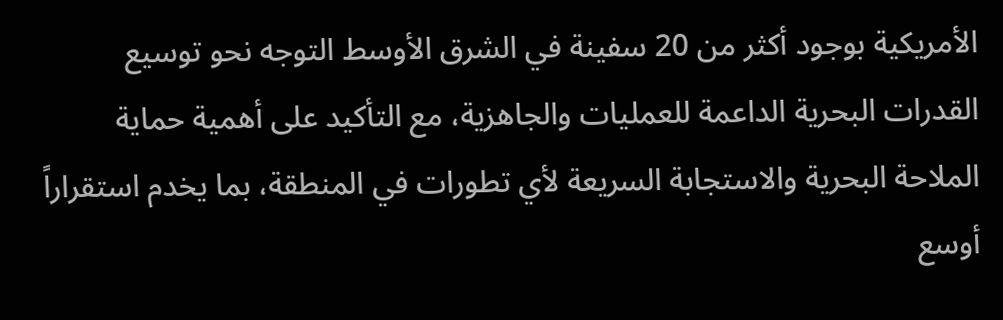الأمريكية بوجود أكثر من 20 سفينة في الشرق الأوسط التوجه نحو توسيع القدرات البحرية الداعمة للعمليات والجاهزية، مع التأكيد على أهمية حماية الملاحة البحرية والاستجابة السريعة لأي تطورات في المنطقة، بما يخدم استقراراً أوسع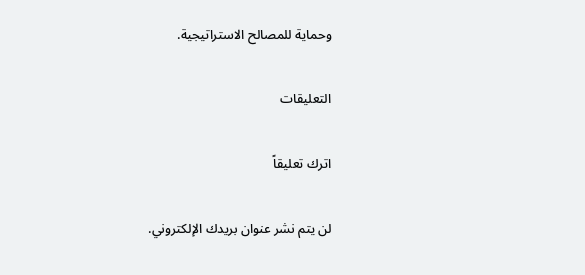وحماية للمصالح الاستراتيجية.

التعليقات

اترك تعليقاً

لن يتم نشر عنوان بريدك الإلكتروني.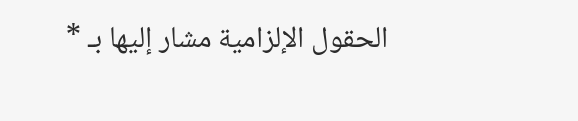الحقول الإلزامية مشار إليها بـ *